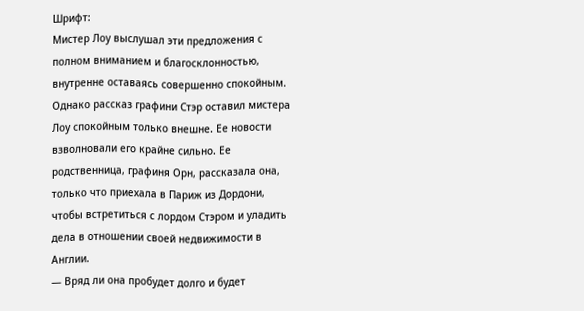Шрифт:
Мистер Лоу выслушал эти предложения с полном вниманием и благосклонностью, внутренне оставаясь совершенно спокойным.
Однако рассказ графини Стэр оставил мистера Лоу спокойным только внешне. Ее новости взволновали его крайне сильно. Ее родственница, графиня Орн, рассказала она, только что приехала в Париж из Дордони, чтобы встретиться с лордом Стэром и уладить дела в отношении своей недвижимости в Англии.
— Вряд ли она пробудет долго и будет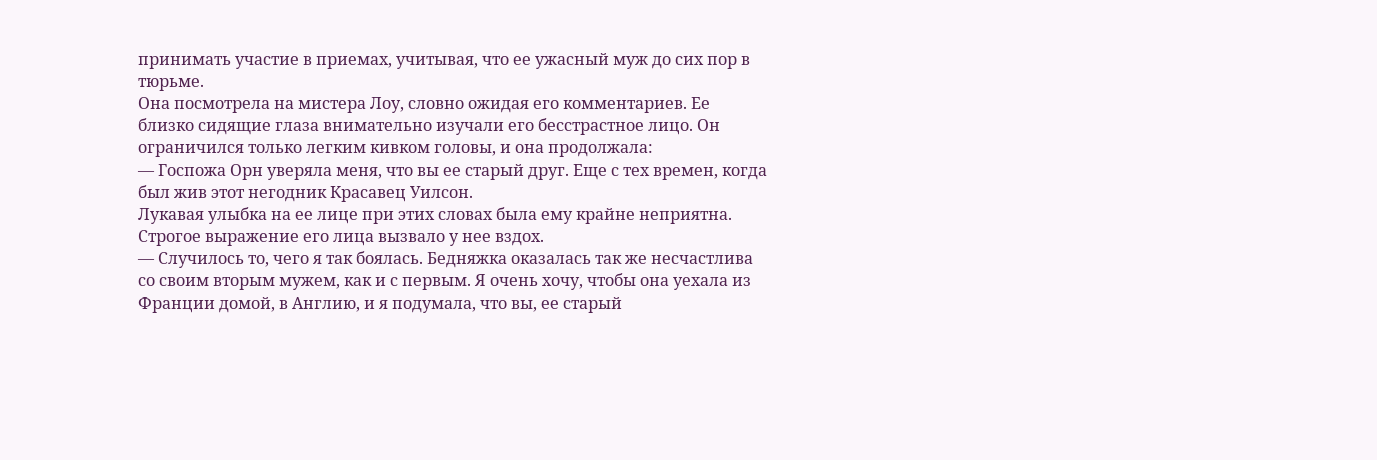принимать участие в приемах, учитывая, что ее ужасный муж до сих пор в тюрьме.
Она посмотрела на мистера Лоу, словно ожидая его комментариев. Ее близко сидящие глаза внимательно изучали его бесстрастное лицо. Он ограничился только легким кивком головы, и она продолжала:
— Госпожа Орн уверяла меня, что вы ее старый друг. Еще с тех времен, когда был жив этот негодник Красавец Уилсон.
Лукавая улыбка на ее лице при этих словах была ему крайне неприятна. Строгое выражение его лица вызвало у нее вздох.
— Случилось то, чего я так боялась. Бедняжка оказалась так же несчастлива со своим вторым мужем, как и с первым. Я очень хочу, чтобы она уехала из Франции домой, в Англию, и я подумала, что вы, ее старый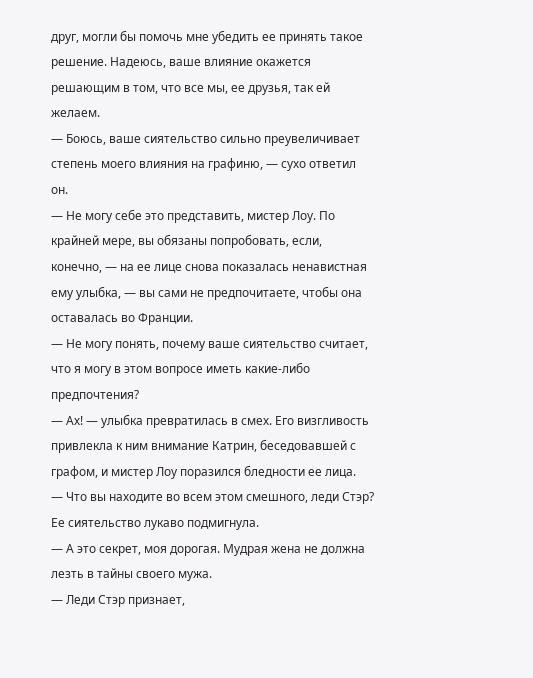друг, могли бы помочь мне убедить ее принять такое решение. Надеюсь, ваше влияние окажется решающим в том, что все мы, ее друзья, так ей желаем.
— Боюсь, ваше сиятельство сильно преувеличивает степень моего влияния на графиню, — сухо ответил он.
— Не могу себе это представить, мистер Лоу. По крайней мере, вы обязаны попробовать, если, конечно, — на ее лице снова показалась ненавистная ему улыбка, — вы сами не предпочитаете, чтобы она оставалась во Франции.
— Не могу понять, почему ваше сиятельство считает, что я могу в этом вопросе иметь какие-либо предпочтения?
— Ах! — улыбка превратилась в смех. Его визгливость привлекла к ним внимание Катрин, беседовавшей с графом, и мистер Лоу поразился бледности ее лица.
— Что вы находите во всем этом смешного, леди Стэр?
Ее сиятельство лукаво подмигнула.
— А это секрет, моя дорогая. Мудрая жена не должна лезть в тайны своего мужа.
— Леди Стэр признает,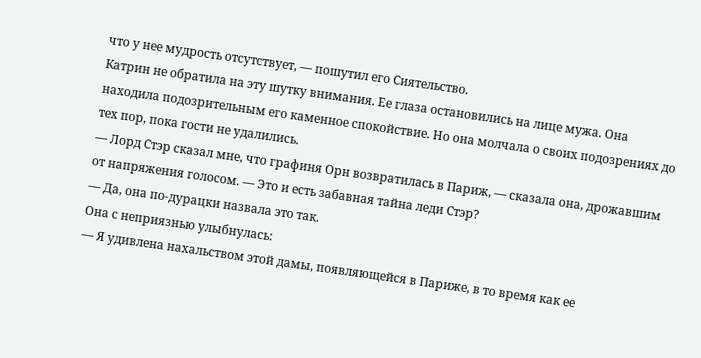что у нее мудрость отсутствует, — пошутил его Сиятельство.
Катрин не обратила на эту шутку внимания. Ее глаза остановились на лице мужа. Она находила подозрительным его каменное спокойствие. Но она молчала о своих подозрениях до тех пор, пока гости не удалились.
— Лорд Стэр сказал мне, что графиня Орн возвратилась в Париж, — сказала она, дрожавшим от напряжения голосом. — Это и есть забавная тайна леди Стэр?
— Да, она по-дурацки назвала это так.
Она с неприязнью улыбнулась:
— Я удивлена нахальством этой дамы, появляющейся в Париже, в то время как ее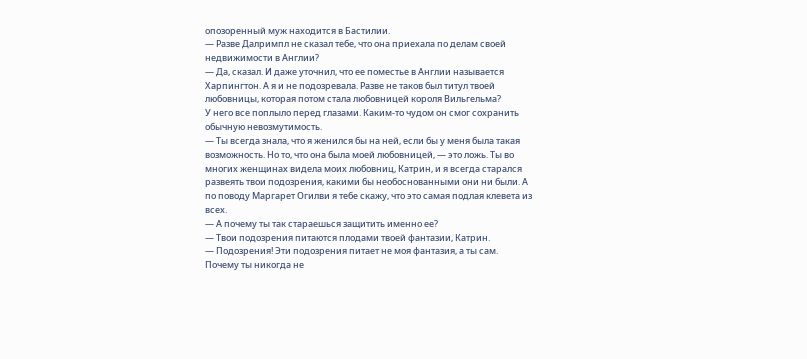опозоренный муж находится в Бастилии.
— Разве Далримпл не сказал тебе, что она приехала по делам своей недвижимости в Англии?
— Да, сказал. И даже уточнил, что ее поместье в Англии называется Харпингтон. А я и не подозревала. Разве не таков был титул твоей любовницы, которая потом стала любовницей короля Вильгельма?
У него все поплыло перед глазами. Каким-то чудом он смог сохранить обычную невозмутимость.
— Ты всегда знала, что я женился бы на ней, если бы у меня была такая возможность. Но то, что она была моей любовницей, — это ложь. Ты во многих женщинах видела моих любовниц, Катрин, и я всегда старался развеять твои подозрения, какими бы необоснованными они ни были. А по поводу Маргарет Огилви я тебе скажу, что это самая подлая клевета из всех.
— А почему ты так стараешься защитить именно ее?
— Твои подозрения питаются плодами твоей фантазии, Катрин.
— Подозрения! Эти подозрения питает не моя фантазия, а ты сам. Почему ты никогда не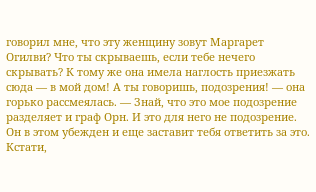говорил мне, что эту женщину зовут Маргарет Огилви? Что ты скрываешь, если тебе нечего скрывать? К тому же она имела наглость приезжать сюда — в мой дом! А ты говоришь, подозрения! — она горько рассмеялась. — Знай, что это мое подозрение разделяет и граф Орн. И это для него не подозрение. Он в этом убежден и еще заставит тебя ответить за это. Кстати,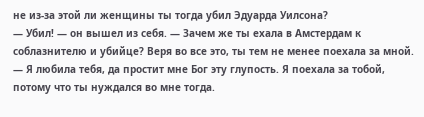не из-за этой ли женщины ты тогда убил Эдуарда Уилсона?
— Убил! — он вышел из себя. — Зачем же ты ехала в Амстердам к соблазнителю и убийце? Веря во все это, ты тем не менее поехала за мной.
— Я любила тебя, да простит мне Бог эту глупость. Я поехала за тобой, потому что ты нуждался во мне тогда.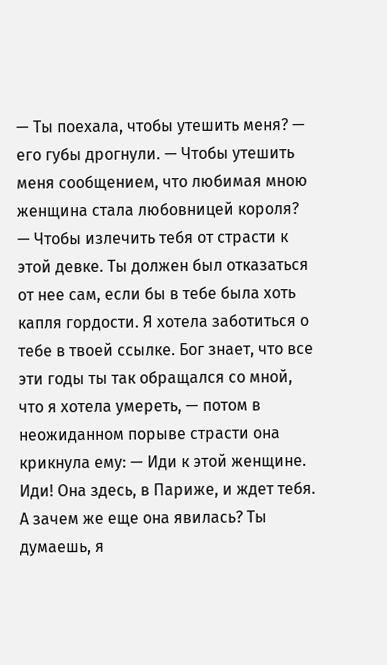— Ты поехала, чтобы утешить меня? — его губы дрогнули. — Чтобы утешить меня сообщением, что любимая мною женщина стала любовницей короля?
— Чтобы излечить тебя от страсти к этой девке. Ты должен был отказаться от нее сам, если бы в тебе была хоть капля гордости. Я хотела заботиться о тебе в твоей ссылке. Бог знает, что все эти годы ты так обращался со мной, что я хотела умереть, — потом в неожиданном порыве страсти она крикнула ему: — Иди к этой женщине. Иди! Она здесь, в Париже, и ждет тебя. А зачем же еще она явилась? Ты думаешь, я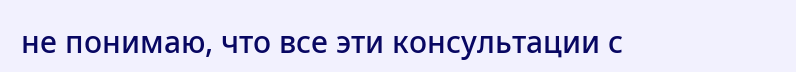не понимаю, что все эти консультации с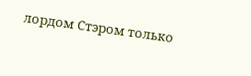лордом Стэром только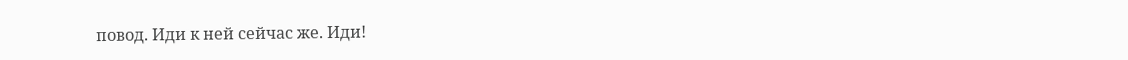повод. Иди к ней сейчас же. Иди!